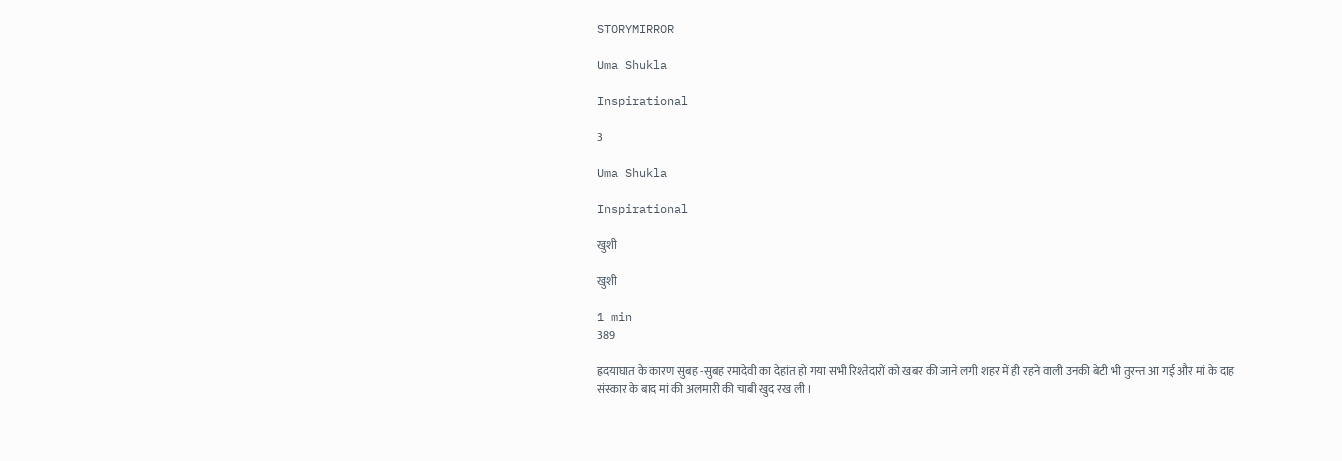STORYMIRROR

Uma Shukla

Inspirational

3

Uma Shukla

Inspirational

खुशी

खुशी

1 min
389

ह्रदयाघात के कारण सुबह -सुबह रमादेवी का देहांत हो गया सभी रिश्तेदारों को खबर की जाने लगी शहर में ही रहने वाली उनकी बेटी भी तुरन्त आ गई और मां के दाह संस्कार के बाद मां की अलमारी की चाबी खुद रख ली ।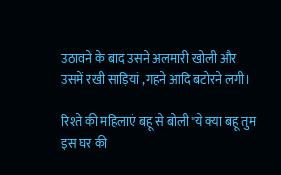उठावने के बाद उसने अलमारी खोली और उसमें रखी साड़ियां ,गहने आदि बटोरने लगी।

रिश्ते की महिलाएं बहू से बोली"ये क्या बहू तुम इस घर की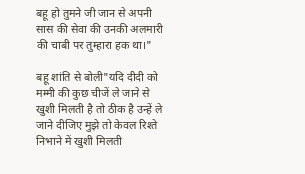बहू हो तुमने जी जान से अपनी सास की सेवा की उनकी अलमारी की चाबी पर तुम्हारा हक था।"

बहू शांति से बोली"यदि दीदी को मम्मी की कुछ चीजें ले जाने से खुशी मिलती है तो ठीक है उन्हें ले जाने दीजिए मुझे तो केवल रिश्ते निभाने में खुशी मिलती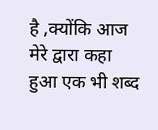है ,क्योंकि आज मेरे द्वारा कहा हुआ एक भी शब्द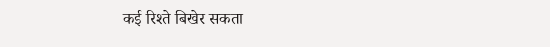कई रिश्ते बिखेर सकता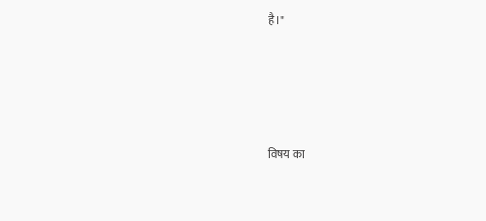है।"




विषय का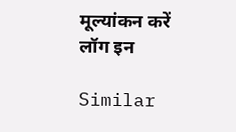मूल्यांकन करें
लॉग इन

Similar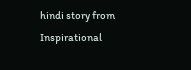hindi story from Inspirational